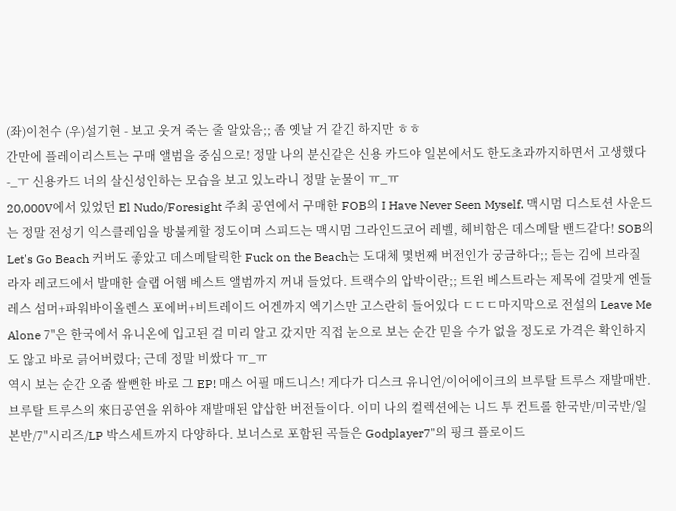(좌)이천수 (우)설기현 - 보고 웃겨 죽는 줄 알았음;; 좀 옛날 거 같긴 하지만 ㅎㅎ
간만에 플레이리스트는 구매 앨범을 중심으로! 정말 나의 분신같은 신용 카드야 일본에서도 한도초과까지하면서 고생했다 -_ㅜ 신용카드 너의 살신성인하는 모습을 보고 있노라니 정말 눈물이 ㅠ_ㅠ
20,000V에서 있었던 El Nudo/Foresight 주최 공연에서 구매한 FOB의 I Have Never Seen Myself. 맥시멈 디스토션 사운드는 정말 전성기 익스클레임을 방불케할 정도이며 스피드는 맥시멈 그라인드코어 레벨, 헤비함은 데스메탈 밴드같다! SOB의 Let's Go Beach 커버도 좋았고 데스메탈릭한 Fuck on the Beach는 도대체 몇번째 버전인가 궁금하다;; 듣는 김에 브라질 라자 레코드에서 발매한 슬랩 어햄 베스트 앨범까지 꺼내 들었다. 트랙수의 압박이란;; 트윈 베스트라는 제목에 걸맞게 엔들레스 섬머+파워바이올렌스 포에버+비트레이드 어겐까지 엑기스만 고스란히 들어있다 ㄷㄷㄷ마지막으로 전설의 Leave Me Alone 7"은 한국에서 유니온에 입고된 걸 미리 알고 갔지만 직접 눈으로 보는 순간 믿을 수가 없을 정도로 가격은 확인하지도 않고 바로 긁어버렸다; 근데 정말 비쌌다 ㅠ_ㅠ
역시 보는 순간 오줌 쌀뻔한 바로 그 EP! 매스 어필 매드니스! 게다가 디스크 유니언/이어에이크의 브루탈 트루스 재발매반. 브루탈 트루스의 來日공연을 위하야 재발매된 얍삽한 버전들이다. 이미 나의 컬렉션에는 니드 투 컨트롤 한국반/미국반/일본반/7"시리즈/LP 박스세트까지 다양하다. 보너스로 포함된 곡들은 Godplayer7"의 핑크 플로이드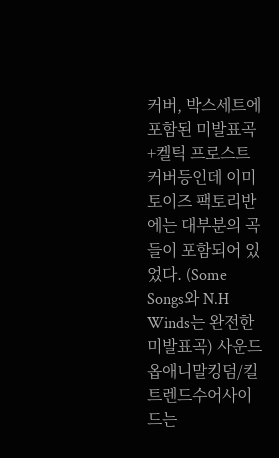커버, 박스세트에 포함된 미발표곡+켈틱 프로스트 커버등인데 이미 토이즈 팩토리반에는 대부분의 곡들이 포함되어 있었다. (Some Songs와 N.H Winds는 완전한 미발표곡) 사운드옵애니말킹덤/킬트렌드수어사이드는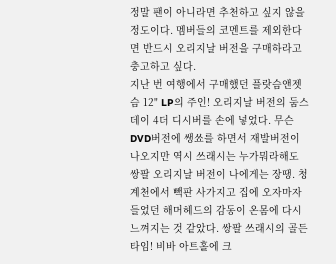정말 팬이 아니라면 추천하고 싶지 않을 정도이다. 멤버들의 코멘트를 제외한다면 반드시 오리지날 버전을 구매하라고 충고하고 싶다.
지난 번 여행에서 구매했던 플랏슴앤젯슴 12" LP의 주인! 오리지날 버전의 둠스데이 4더 디시버를 손에 넣었다. 무슨 DVD버전에 쌩쑈를 하면서 재발버전이 나오지만 역시 쓰래시는 누가뭐라해도 쌍팔 오리지날 버전이 나에게는 장땡. 청계천에서 빽판 사가지고 집에 오자마자 들었던 해머헤드의 감동이 온몸에 다시 느껴지는 것 같았다. 쌍팔 쓰래시의 골든타임! 비바 아트홀에 크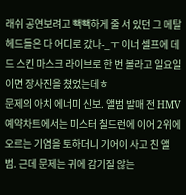래쉬 공연보려고 빽빽하게 줄 서 있던 그 메탈헤드들은 다 어디로 갔나-_ㅜ 이너 셀프에 데드 스킨 마스크 라이브로 한 번 볼라고 일요일이면 장사진을 쳤었는데ㅎ
문제의 아치 에너미 신보. 앨범 발매 전 HMV 예약차트에서는 미스터 칠드런에 이어 2위에 오르는 기염을 토하더니 기어이 사고 친 앨범. 근데 문제는 귀에 감기질 않는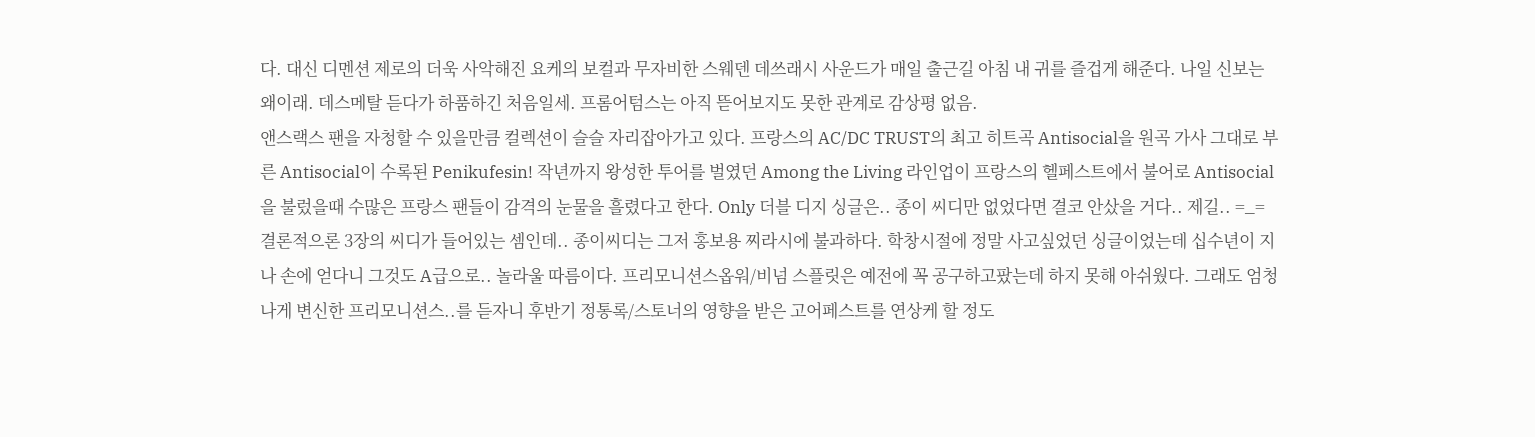다. 대신 디멘션 제로의 더욱 사악해진 요케의 보컬과 무자비한 스웨덴 데쓰래시 사운드가 매일 출근길 아침 내 귀를 즐겁게 해준다. 나일 신보는 왜이래. 데스메탈 듣다가 하품하긴 처음일세. 프롬어텀스는 아직 뜯어보지도 못한 관계로 감상평 없음.
앤스랙스 팬을 자청할 수 있을만큼 컬렉션이 슬슬 자리잡아가고 있다. 프랑스의 AC/DC TRUST의 최고 히트곡 Antisocial을 원곡 가사 그대로 부른 Antisocial이 수록된 Penikufesin! 작년까지 왕성한 투어를 벌였던 Among the Living 라인업이 프랑스의 헬페스트에서 불어로 Antisocial을 불렀을때 수많은 프랑스 팬들이 감격의 눈물을 흘렸다고 한다. Only 더블 디지 싱글은.. 종이 씨디만 없었다면 결코 안샀을 거다.. 제길.. =_= 결론적으론 3장의 씨디가 들어있는 셈인데.. 종이씨디는 그저 홍보용 찌라시에 불과하다. 학창시절에 정말 사고싶었던 싱글이었는데 십수년이 지나 손에 얻다니 그것도 A급으로.. 놀라울 따름이다. 프리모니션스옵워/비넘 스플릿은 예전에 꼭 공구하고팠는데 하지 못해 아쉬웠다. 그래도 엄청나게 변신한 프리모니션스..를 듣자니 후반기 정통록/스토너의 영향을 받은 고어페스트를 연상케 할 정도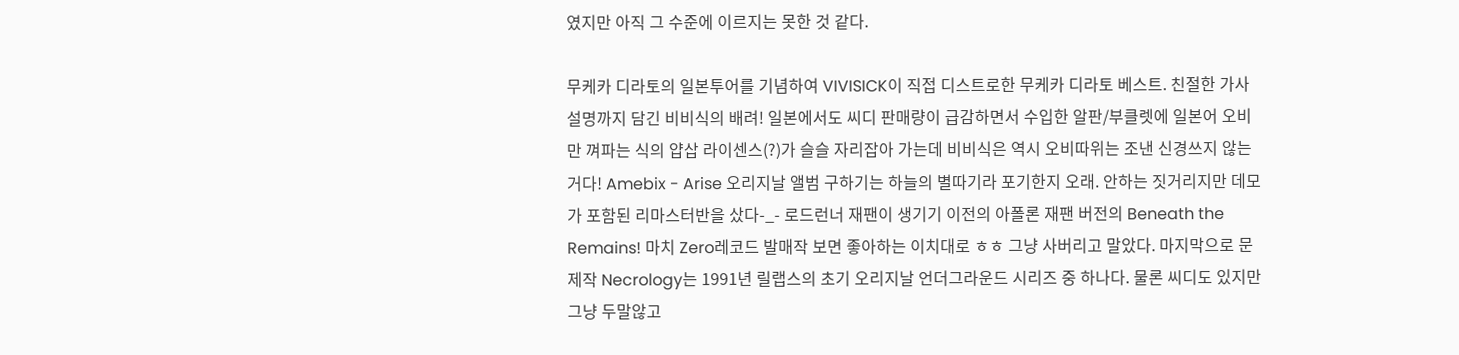였지만 아직 그 수준에 이르지는 못한 것 같다.

무케카 디라토의 일본투어를 기념하여 VIVISICK이 직접 디스트로한 무케카 디라토 베스트. 친절한 가사 설명까지 담긴 비비식의 배려! 일본에서도 씨디 판매량이 급감하면서 수입한 알판/부클렛에 일본어 오비만 껴파는 식의 얍삽 라이센스(?)가 슬슬 자리잡아 가는데 비비식은 역시 오비따위는 조낸 신경쓰지 않는거다! Amebix - Arise 오리지날 앨범 구하기는 하늘의 별따기라 포기한지 오래. 안하는 짓거리지만 데모가 포함된 리마스터반을 샀다-_- 로드런너 재팬이 생기기 이전의 아폴론 재팬 버전의 Beneath the Remains! 마치 Zero레코드 발매작 보면 좋아하는 이치대로 ㅎㅎ 그냥 사버리고 말았다. 마지막으로 문제작 Necrology는 1991년 릴랩스의 초기 오리지날 언더그라운드 시리즈 중 하나다. 물론 씨디도 있지만 그냥 두말않고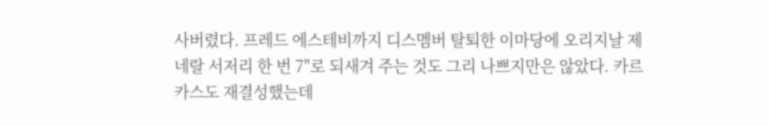사버렸다. 프레드 에스테비까지 디스멤버 탈퇴한 이마당에 오리지날 제네랄 서저리 한 번 7"로 되새겨 주는 것도 그리 나쁘지만은 않았다. 카르카스도 재결성했는데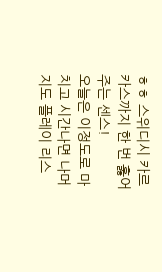ㅎㅎ 스위디시 카르카스까지 한 번 훓어주는 센스!
오늘은 이정도로 마치고 시간나면 나머지도 플레이 리스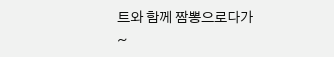트와 함께 짬뽕으로다가~